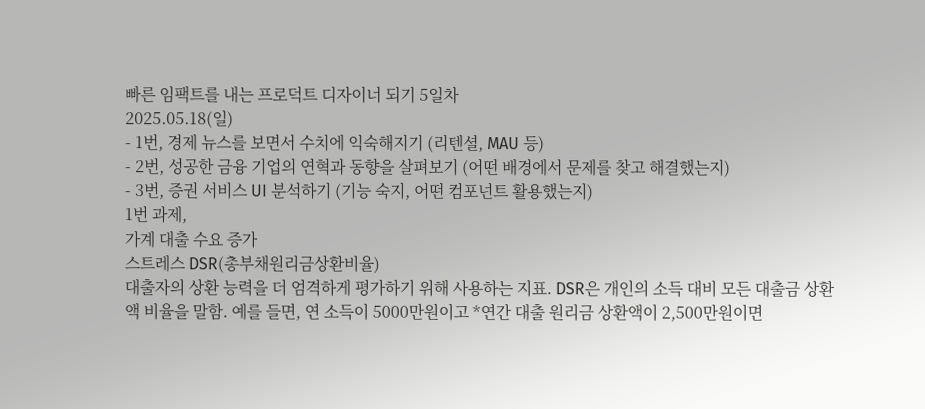빠른 임팩트를 내는 프로덕트 디자이너 되기 5일차
2025.05.18(일)
- 1번, 경제 뉴스를 보면서 수치에 익숙해지기 (리텐셜, MAU 등)
- 2번, 성공한 금융 기업의 연혁과 동향을 살펴보기 (어떤 배경에서 문제를 찾고 해결했는지)
- 3번, 증권 서비스 UI 분석하기 (기능 숙지, 어떤 컴포넌트 활용했는지)
1번 과제,
가계 대출 수요 증가
스트레스 DSR(총부채원리금상환비율)
대출자의 상환 능력을 더 엄격하게 평가하기 위해 사용하는 지표. DSR은 개인의 소득 대비 모든 대출금 상환액 비율을 말함. 예를 들면, 연 소득이 5000만원이고 *연간 대출 원리금 상환액이 2,500만원이면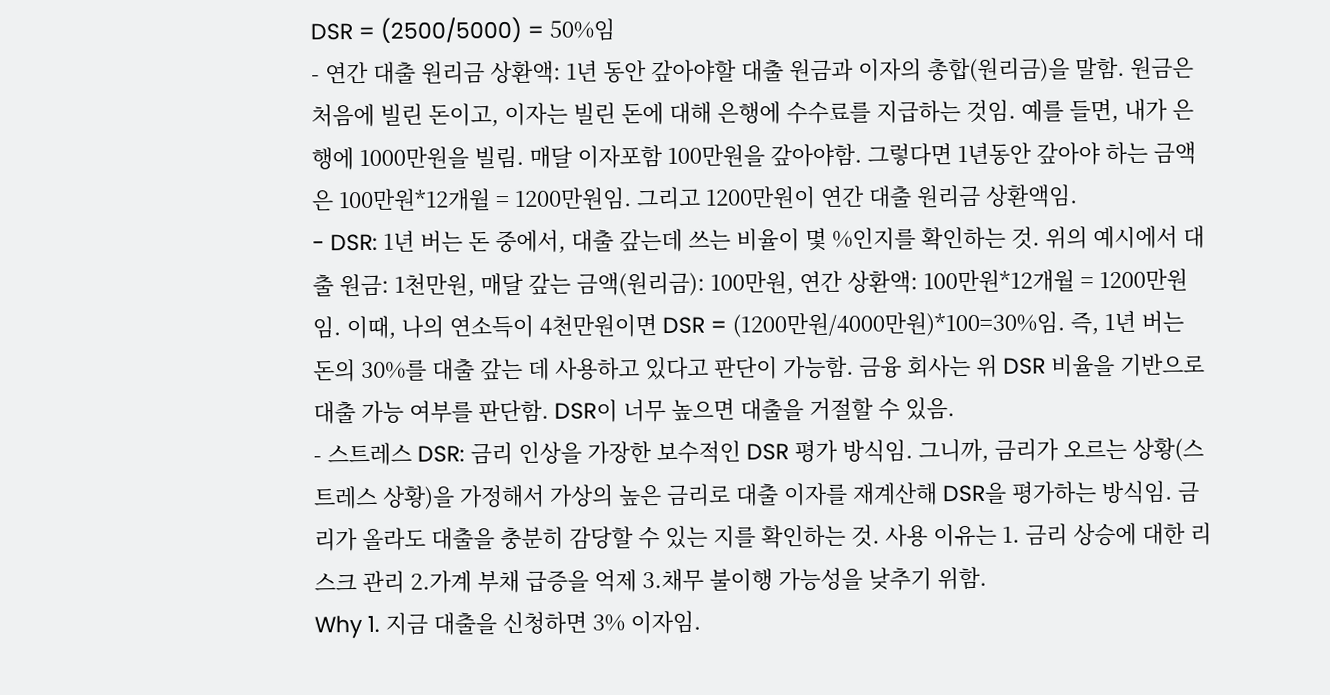DSR = (2500/5000) = 50%임
- 연간 대출 원리금 상환액: 1년 동안 갚아야할 대출 원금과 이자의 총합(원리금)을 말함. 원금은 처음에 빌린 돈이고, 이자는 빌린 돈에 대해 은행에 수수료를 지급하는 것임. 예를 들면, 내가 은행에 1000만원을 빌림. 매달 이자포함 100만원을 갚아야함. 그렇다면 1년동안 갚아야 하는 금액은 100만원*12개월 = 1200만원임. 그리고 1200만원이 연간 대출 원리금 상환액임.
- DSR: 1년 버는 돈 중에서, 대출 갚는데 쓰는 비율이 몇 %인지를 확인하는 것. 위의 예시에서 대출 원금: 1천만원, 매달 갚는 금액(원리금): 100만원, 연간 상환액: 100만원*12개월 = 1200만원임. 이때, 나의 연소득이 4천만원이면 DSR = (1200만원/4000만원)*100=30%임. 즉, 1년 버는 돈의 30%를 대출 갚는 데 사용하고 있다고 판단이 가능함. 금융 회사는 위 DSR 비율을 기반으로 대출 가능 여부를 판단함. DSR이 너무 높으면 대출을 거절할 수 있음.
- 스트레스 DSR: 금리 인상을 가장한 보수적인 DSR 평가 방식임. 그니까, 금리가 오르는 상황(스트레스 상황)을 가정해서 가상의 높은 금리로 대출 이자를 재계산해 DSR을 평가하는 방식임. 금리가 올라도 대출을 충분히 감당할 수 있는 지를 확인하는 것. 사용 이유는 1. 금리 상승에 대한 리스크 관리 2.가계 부채 급증을 억제 3.채무 불이행 가능성을 낮추기 위함.
Why 1. 지금 대출을 신청하면 3% 이자임.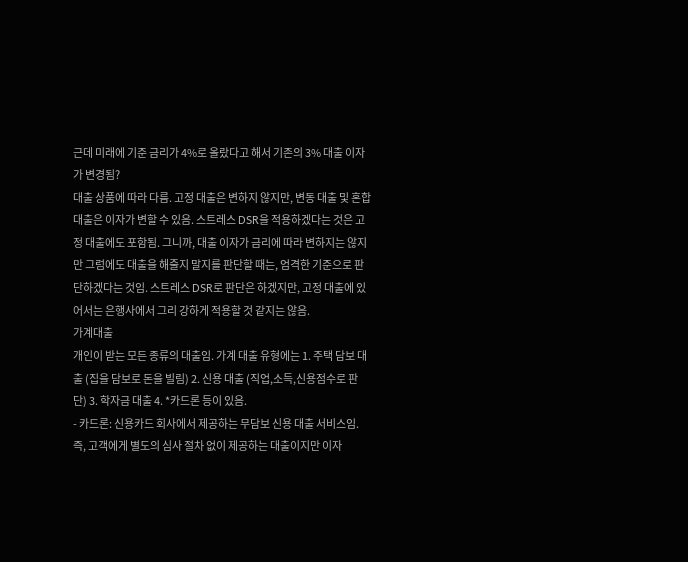근데 미래에 기준 금리가 4%로 올랐다고 해서 기존의 3% 대출 이자가 변경됨?
대출 상품에 따라 다름. 고정 대출은 변하지 않지만, 변동 대출 및 혼합 대출은 이자가 변할 수 있음. 스트레스 DSR을 적용하겠다는 것은 고정 대출에도 포함됨. 그니까, 대출 이자가 금리에 따라 변하지는 않지만 그럼에도 대출을 해줄지 말지를 판단할 때는, 엄격한 기준으로 판단하겠다는 것임. 스트레스 DSR로 판단은 하겠지만, 고정 대출에 있어서는 은행사에서 그리 강하게 적용할 것 같지는 않음.
가계대출
개인이 받는 모든 종류의 대출임. 가계 대출 유형에는 1. 주택 담보 대출 (집을 담보로 돈을 빌림) 2. 신용 대출 (직업,소득,신용점수로 판단) 3. 학자금 대출 4. *카드론 등이 있음.
- 카드론: 신용카드 회사에서 제공하는 무담보 신용 대출 서비스임. 즉, 고객에게 별도의 심사 절차 없이 제공하는 대출이지만 이자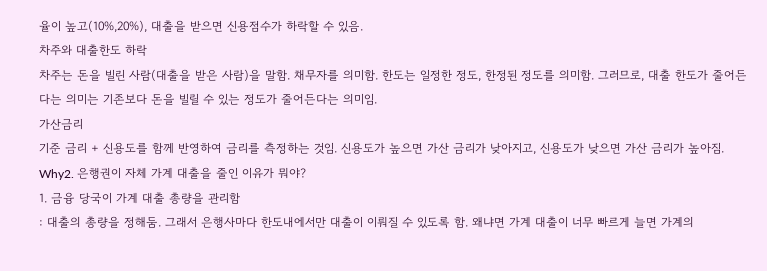율이 높고(10%,20%), 대출을 받으면 신용점수가 하락할 수 있음.
차주와 대출한도 하락
차주는 돈을 빌린 사람(대출을 받은 사람)을 말함. 채무자를 의미함. 한도는 일정한 정도, 한정된 정도를 의미함. 그러므로, 대출 한도가 줄어든다는 의미는 기존보다 돈을 빌릴 수 있는 정도가 줄어든다는 의미임.
가산금리
기준 금리 + 신용도를 함께 반영하여 금리를 측정하는 것임. 신용도가 높으면 가산 금리가 낮아지고, 신용도가 낮으면 가산 금리가 높아짐.
Why2. 은행권이 자체 가계 대출을 줄인 이유가 뭐야?
1. 금융 당국이 가계 대출 총량을 관리함
: 대출의 총량을 정해둠. 그래서 은행사마다 한도내에서만 대출이 이뤄질 수 있도록 함. 왜냐면 가계 대출이 너무 빠르게 늘면 가계의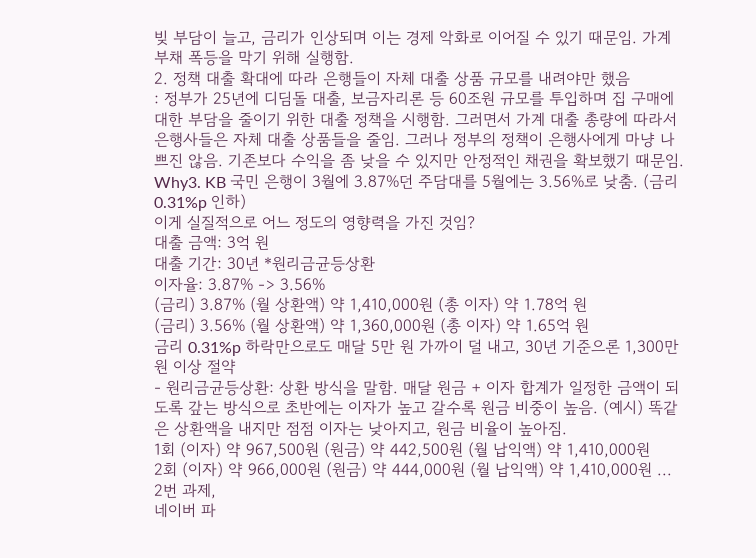빚 부담이 늘고, 금리가 인상되며 이는 경제 악화로 이어질 수 있기 때문임. 가계 부채 폭등을 막기 위해 실행함.
2. 정책 대출 확대에 따라 은행들이 자체 대출 상품 규모를 내려야만 했음
: 정부가 25년에 디딤돌 대출, 보금자리론 등 60조원 규모를 투입하며 집 구매에 대한 부담을 줄이기 위한 대출 정책을 시행함. 그러면서 가계 대출 총량에 따라서 은행사들은 자체 대출 상품들을 줄임. 그러나 정부의 정책이 은행사에게 마냥 나쁘진 않음. 기존보다 수익을 좀 낮을 수 있지만 안정적인 채권을 확보했기 때문임.
Why3. KB 국민 은행이 3월에 3.87%던 주담대를 5월에는 3.56%로 낮춤. (금리 0.31%p 인하)
이게 실질적으로 어느 정도의 영향력을 가진 것임?
대출 금액: 3억 원
대출 기간: 30년 *원리금균등상환
이자율: 3.87% -> 3.56%
(금리) 3.87% (월 상환액) 약 1,410,000원 (총 이자) 약 1.78억 원
(금리) 3.56% (월 상환액) 약 1,360,000원 (총 이자) 약 1.65억 원
금리 0.31%p 하락만으로도 매달 5만 원 가까이 덜 내고, 30년 기준으론 1,300만 원 이상 절약
- 원리금균등상환: 상환 방식을 말함. 매달 원금 + 이자 합계가 일정한 금액이 되도록 갚는 방식으로 초반에는 이자가 높고 갈수록 원금 비중이 높음. (예시) 똑같은 상환액을 내지만 점점 이자는 낮아지고, 원금 비율이 높아짐.
1회 (이자) 약 967,500원 (원금) 약 442,500원 (월 납익액) 약 1,410,000원
2회 (이자) 약 966,000원 (원금) 약 444,000원 (월 납익액) 약 1,410,000원 ...
2번 과제,
네이버 파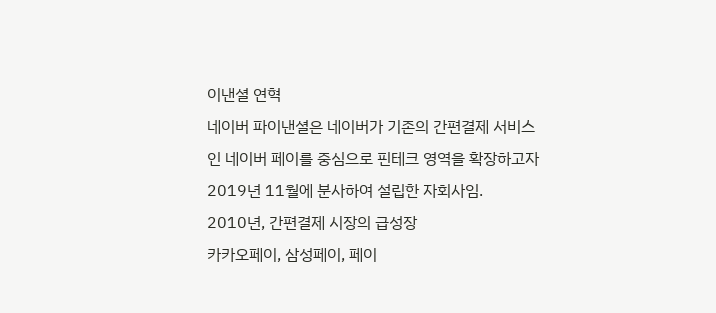이낸셜 연혁
네이버 파이낸셜은 네이버가 기존의 간편결제 서비스인 네이버 페이를 중심으로 핀테크 영역을 확장하고자 2019년 11월에 분사하여 설립한 자회사임.
2010년, 간편결제 시장의 급성장
카카오페이, 삼성페이, 페이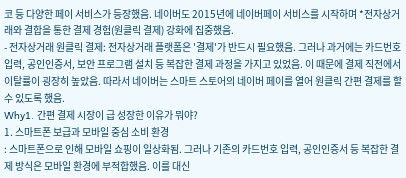코 등 다양한 페이 서비스가 등장했음. 네이버도 2015년에 네이버페이 서비스를 시작하며 *전자상거래와 결합을 통한 결제 경험(원클릭 결제) 강화에 집중했음.
- 전자상거래 원클릭 결제: 전자상거래 플랫폼은 '결제'가 반드시 필요했음. 그러나 과거에는 카드번호 입력, 공인인증서, 보안 프로그램 설치 등 복잡한 결제 과정을 가지고 있었음. 이 때문에 결제 직전에서 이탈률이 굉장히 높았음. 따라서 네이버는 스마트 스토어의 네이버 페이를 열어 원클릭 간편 결제를 할 수 있도록 했음.
Why1. 간편 결제 시장이 급 성장한 이유가 뭐야?
1. 스마트폰 보급과 모바일 중심 소비 환경
: 스마트폰으로 인해 모바일 쇼핑이 일상화됨. 그러나 기존의 카드번호 입력, 공인인증서 등 복잡한 결제 방식은 모바일 환경에 부적합했음. 이를 대신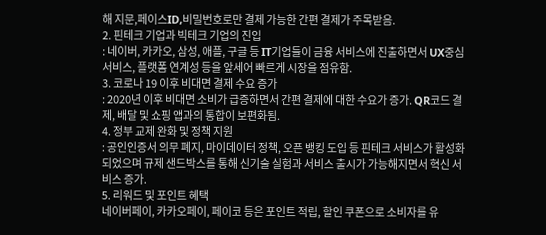해 지문,페이스ID,비밀번호로만 결제 가능한 간편 결제가 주목받음.
2. 핀테크 기업과 빅테크 기업의 진입
: 네이버, 카카오, 삼성, 애플, 구글 등 IT기업들이 금융 서비스에 진출하면서 UX중심 서비스, 플랫폼 연계성 등을 앞세어 빠르게 시장을 점유함.
3. 코로나 19 이후 비대면 결제 수요 증가
: 2020년 이후 비대면 소비가 급증하면서 간편 결제에 대한 수요가 증가. QR코드 결제, 배달 및 쇼핑 앱과의 통합이 보편화됨.
4. 정부 교제 완화 및 정책 지원
: 공인인증서 의무 폐지, 마이데이터 정책, 오픈 뱅킹 도입 등 핀테크 서비스가 활성화 되었으며 규제 샌드박스를 통해 신기술 실험과 서비스 출시가 가능해지면서 혁신 서비스 증가.
5. 리워드 및 포인트 혜택
네이버페이, 카카오페이, 페이코 등은 포인트 적립, 할인 쿠폰으로 소비자를 유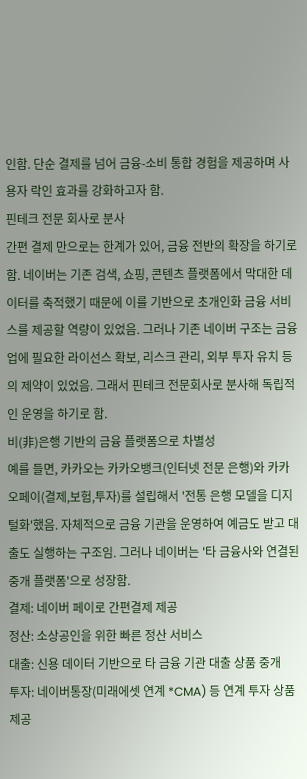인함. 단순 결제를 넘어 금융-소비 통합 경험을 제공하며 사용자 락인 효과를 강화하고자 함.
핀테크 전문 회사로 분사
간편 결제 만으로는 한계가 있어, 금융 전반의 확장을 하기로 함. 네이버는 기존 검색, 쇼핑, 콘텐츠 플랫폼에서 막대한 데이터를 축적했기 때문에 이를 기반으로 초개인화 금융 서비스를 제공할 역량이 있었음. 그러나 기존 네이버 구조는 금융업에 필요한 라이선스 확보, 리스크 관리, 외부 투자 유치 등의 제약이 있었음. 그래서 핀테크 전문회사로 분사해 독립적인 운영을 하기로 함.
비(非)은행 기반의 금융 플랫폼으로 차별성
예를 들면, 카카오는 카카오뱅크(인터넷 전문 은행)와 카카오페이(결제,보험,투자)를 설립해서 '전통 은행 모델을 디지털화'했음. 자체적으로 금융 기관을 운영하여 예금도 받고 대출도 실행하는 구조임. 그러나 네이버는 '타 금융사와 연결된 중개 플랫폼'으로 성장함.
결제: 네이버 페이로 간편결제 제공
정산: 소상공인을 위한 빠른 정산 서비스
대출: 신용 데이터 기반으로 타 금융 기관 대출 상품 중개
투자: 네이버통장(미래에셋 연계 *CMA) 등 연계 투자 상품 제공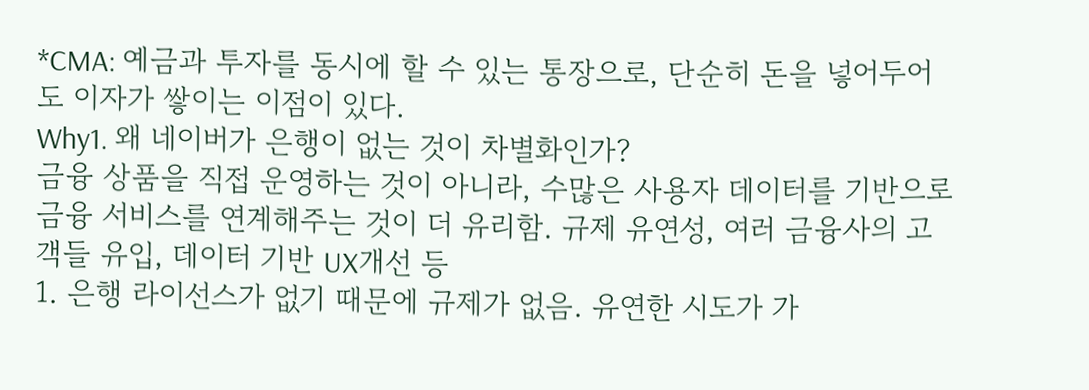*CMA: 예금과 투자를 동시에 할 수 있는 통장으로, 단순히 돈을 넣어두어도 이자가 쌓이는 이점이 있다.
Why1. 왜 네이버가 은행이 없는 것이 차별화인가?
금융 상품을 직접 운영하는 것이 아니라, 수많은 사용자 데이터를 기반으로 금융 서비스를 연계해주는 것이 더 유리함. 규제 유연성, 여러 금융사의 고객들 유입, 데이터 기반 UX개선 등
1. 은행 라이선스가 없기 때문에 규제가 없음. 유연한 시도가 가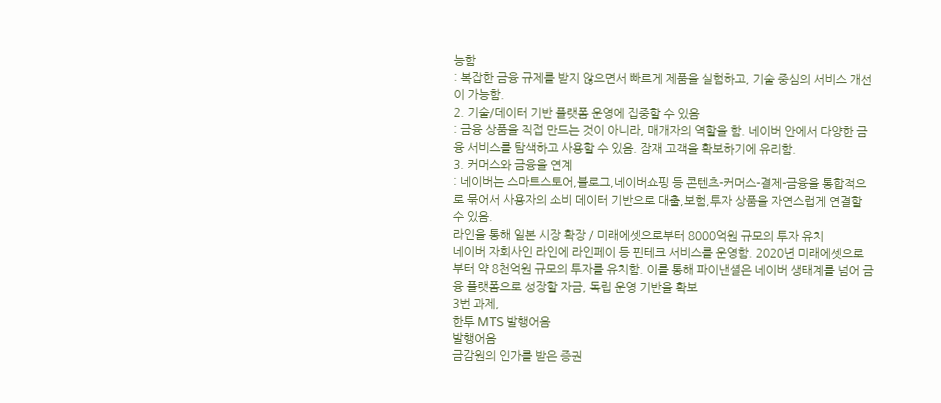능함
: 복잡한 금융 규제를 받지 않으면서 빠르게 제품을 실험하고, 기술 중심의 서비스 개선이 가능함.
2. 기술/데이터 기반 플랫폼 운영에 집중할 수 있음
: 금융 상품을 직접 만드는 것이 아니라, 매개자의 역할을 함. 네이버 안에서 다양한 금융 서비스를 탐색하고 사용할 수 있음. 잠재 고객을 확보하기에 유리함.
3. 커머스와 금융을 연계
: 네이버는 스마트스토어,블로그,네이버쇼핑 등 콘텐츠-커머스-결제-금융을 통합적으로 묶어서 사용자의 소비 데이터 기반으로 대출,보험,투자 상품을 자연스럽게 연결할 수 있음.
라인을 통해 일본 시장 확장 / 미래에셋으로부터 8000억원 규모의 투자 유치
네이버 자회사인 라인에 라인페이 등 핀테크 서비스를 운영함. 2020년 미래에셋으로부터 약 8천억원 규모의 투자를 유치함. 이를 통해 파이낸셜은 네이버 생태계를 넘어 금융 플랫폼으로 성장할 자금, 독립 운영 기반을 확보
3번 과제,
한투 MTS 발행어음
발행어음
금감원의 인가를 받은 증권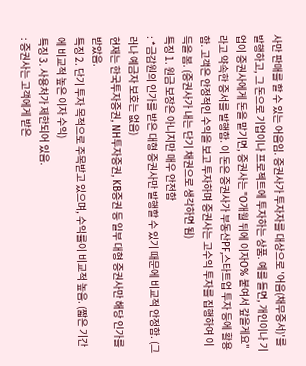사만 판매를 할 수 있는 어음임. 증권사가 투자자를 대상으로 '어음(채무증서)'를 발행하고, 그 돈으로 기업이나 프로젝트에 투자하는 상품. 예를 들면, 개인이나 기업이 증권사에게 돈을 맡기면, 증권사는 "O개월 뒤에 이자O% 붙여서 갚을게요"라고 약속한 증서를 발행함. 이 돈은 증권사가 부동산PF,스타트업 투자 등에 활용함. 고객은 안정적인 수익을 보고 투자하며 증권사는 고수익 투자를 집행하여 이득을 봄. (증권사가 내는 단기 채권으로 생각하면 됨)
특징 1. 원금 보장은 아니지만 매우 안전함
: *금감원의 인가를 받은 대형 증권사만 발행할 수 있기 때문에 비교적 안정함. (그러나 예금자 보호는 없음)
현재는 한국투자증권, NH투자증권, KB증권 등 일부 대형 증권사만 해당 인가를 받았음.
특징 2. 단기 투자 목적으로 주목받고 있으며, 수익률이 비교적 높음. (짧은 기간에 비교적 높은 이자 수익)
특징 3. 사용처가 제한되어 있음.
: 증권사는 고객에게 받은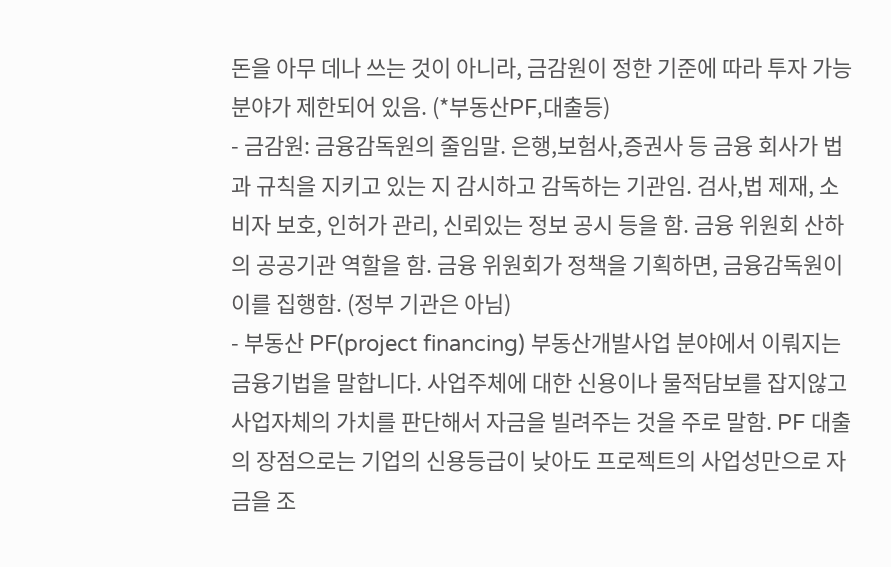돈을 아무 데나 쓰는 것이 아니라, 금감원이 정한 기준에 따라 투자 가능 분야가 제한되어 있음. (*부동산PF,대출등)
- 금감원: 금융감독원의 줄임말. 은행,보험사,증권사 등 금융 회사가 법과 규칙을 지키고 있는 지 감시하고 감독하는 기관임. 검사,법 제재, 소비자 보호, 인허가 관리, 신뢰있는 정보 공시 등을 함. 금융 위원회 산하의 공공기관 역할을 함. 금융 위원회가 정책을 기획하면, 금융감독원이 이를 집행함. (정부 기관은 아님)
- 부동산 PF(project financing) 부동산개발사업 분야에서 이뤄지는 금융기법을 말합니다. 사업주체에 대한 신용이나 물적담보를 잡지않고 사업자체의 가치를 판단해서 자금을 빌려주는 것을 주로 말함. PF 대출의 장점으로는 기업의 신용등급이 낮아도 프로젝트의 사업성만으로 자금을 조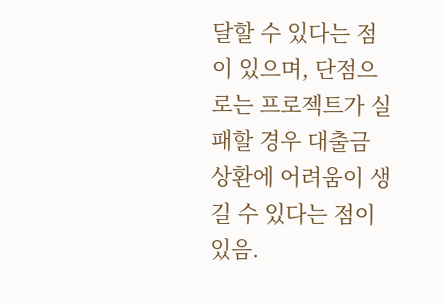달할 수 있다는 점이 있으며, 단점으로는 프로젝트가 실패할 경우 대출금 상환에 어려움이 생길 수 있다는 점이 있음.